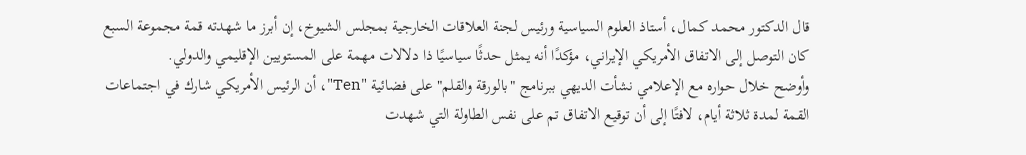قال الدكتور محمد كمال، أستاذ العلوم السياسية ورئيس لجنة العلاقات الخارجية بمجلس الشيوخ، إن أبرز ما شهدته قمة مجموعة السبع كان التوصل إلى الاتفاق الأمريكي الإيراني، مؤكدًا أنه يمثل حدثًا سياسيًا ذا دلالات مهمة على المستويين الإقليمي والدولي.
وأوضح خلال حواره مع الإعلامي نشأت الديهي ببرنامج "بالورقة والقلم" على فضائية "Ten"، أن الرئيس الأمريكي شارك في اجتماعات القمة لمدة ثلاثة أيام، لافتًا إلى أن توقيع الاتفاق تم على نفس الطاولة التي شهدت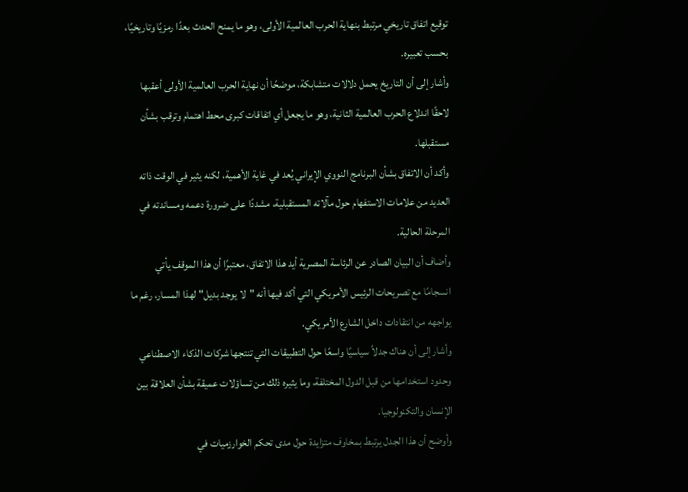توقيع اتفاق تاريخي مرتبط بنهاية الحرب العالمية الأولى، وهو ما يمنح الحدث بعدًا رمزيًا وتاريخيًا، بحسب تعبيره.
وأشار إلى أن التاريخ يحمل دلالات متشابكة، موضحًا أن نهاية الحرب العالمية الأولى أعقبها لاحقًا اندلاع الحرب العالمية الثانية، وهو ما يجعل أي اتفاقات كبرى محط اهتمام وترقب بشأن مستقبلها.
وأكد أن الاتفاق بشأن البرنامج النووي الإيراني يُعد في غاية الأهمية، لكنه يثير في الوقت ذاته العديد من علامات الاستفهام حول مآلاته المستقبلية، مشددًا على ضرورة دعمه ومساندته في المرحلة الحالية.
وأضاف أن البيان الصادر عن الرئاسة المصرية أيد هذا الاتفاق، معتبرًا أن هذا الموقف يأتي انسجامًا مع تصريحات الرئيس الأمريكي التي أكد فيها أنه "لا يوجد بديل" لهذا المسار، رغم ما يواجهه من انتقادات داخل الشارع الأمريكي.
وأشار إلى أن هناك جدلاً سياسيًا واسعًا حول التطبيقات التي تنتجها شركات الذكاء الاصطناعي وحدود استخدامها من قبل الدول المختلفة، وما يثيره ذلك من تساؤلات عميقة بشأن العلاقة بين الإنسان والتكنولوجيا.
وأوضح أن هذا الجدل يرتبط بمخاوف متزايدة حول مدى تحكم الخوارزميات في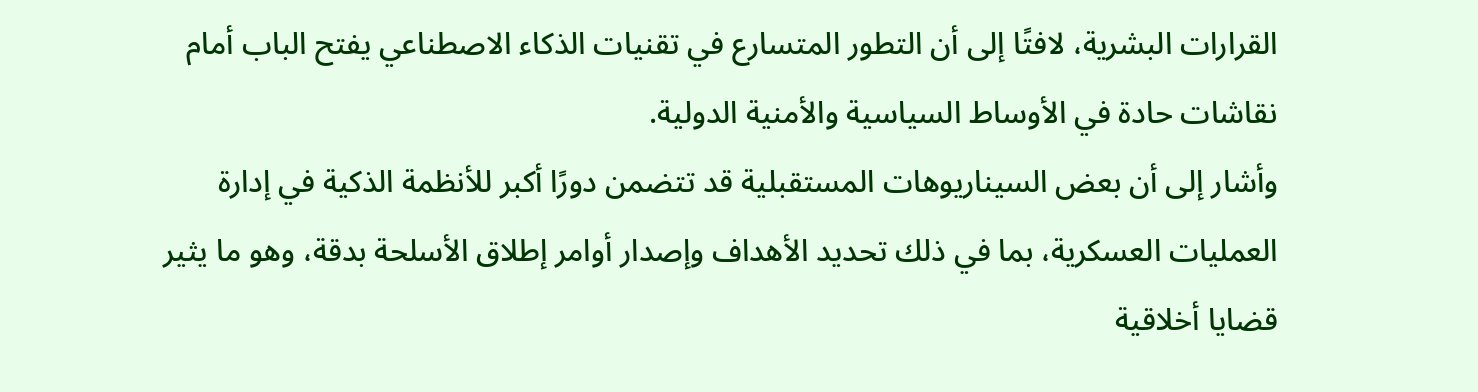القرارات البشرية، لافتًا إلى أن التطور المتسارع في تقنيات الذكاء الاصطناعي يفتح الباب أمام نقاشات حادة في الأوساط السياسية والأمنية الدولية.
وأشار إلى أن بعض السيناريوهات المستقبلية قد تتضمن دورًا أكبر للأنظمة الذكية في إدارة العمليات العسكرية، بما في ذلك تحديد الأهداف وإصدار أوامر إطلاق الأسلحة بدقة، وهو ما يثير قضايا أخلاقية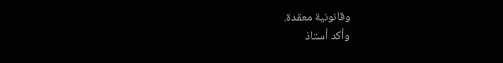وقانونية معقدة.
وأكد أستاذ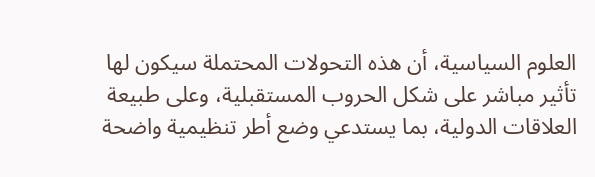العلوم السياسية، أن هذه التحولات المحتملة سيكون لها تأثير مباشر على شكل الحروب المستقبلية، وعلى طبيعة العلاقات الدولية، بما يستدعي وضع أطر تنظيمية واضحة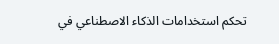تحكم استخدامات الذكاء الاصطناعي في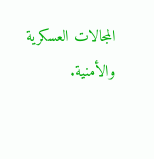المجالات العسكرية والأمنية.